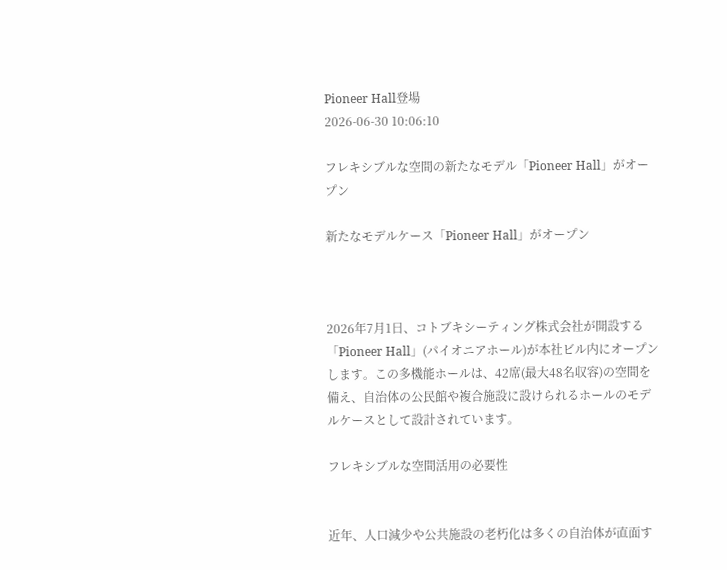Pioneer Hall登場
2026-06-30 10:06:10

フレキシブルな空間の新たなモデル「Pioneer Hall」がオープン

新たなモデルケース「Pioneer Hall」がオープン



2026年7月1日、コトブキシーティング株式会社が開設する「Pioneer Hall」(パイオニアホール)が本社ビル内にオープンします。この多機能ホールは、42席(最大48名収容)の空間を備え、自治体の公民館や複合施設に設けられるホールのモデルケースとして設計されています。

フレキシブルな空間活用の必要性


近年、人口減少や公共施設の老朽化は多くの自治体が直面す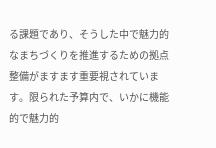る課題であり、そうした中で魅力的なまちづくりを推進するための拠点整備がますます重要視されています。限られた予算内で、いかに機能的で魅力的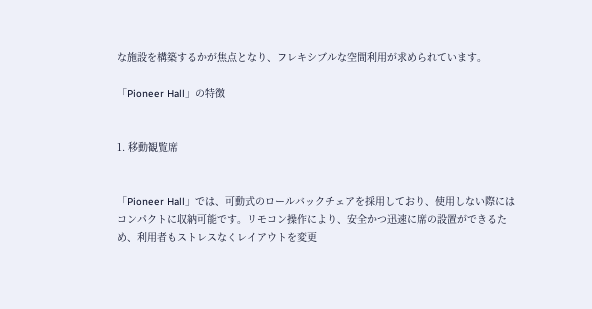な施設を構築するかが焦点となり、フレキシブルな空間利用が求められています。

「Pioneer Hall」の特徴


1. 移動観覧席


「Pioneer Hall」では、可動式のロールバックチェアを採用しており、使用しない際にはコンパクトに収納可能です。リモコン操作により、安全かつ迅速に席の設置ができるため、利用者もストレスなくレイアウトを変更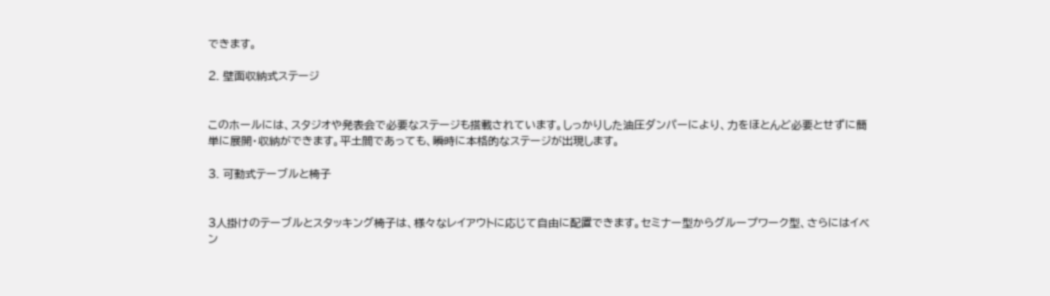できます。

2. 壁面収納式ステージ


このホールには、スタジオや発表会で必要なステージも搭載されています。しっかりした油圧ダンパーにより、力をほとんど必要とせずに簡単に展開・収納ができます。平土間であっても、瞬時に本格的なステージが出現します。

3. 可動式テーブルと椅子


3人掛けのテーブルとスタッキング椅子は、様々なレイアウトに応じて自由に配置できます。セミナー型からグループワーク型、さらにはイベン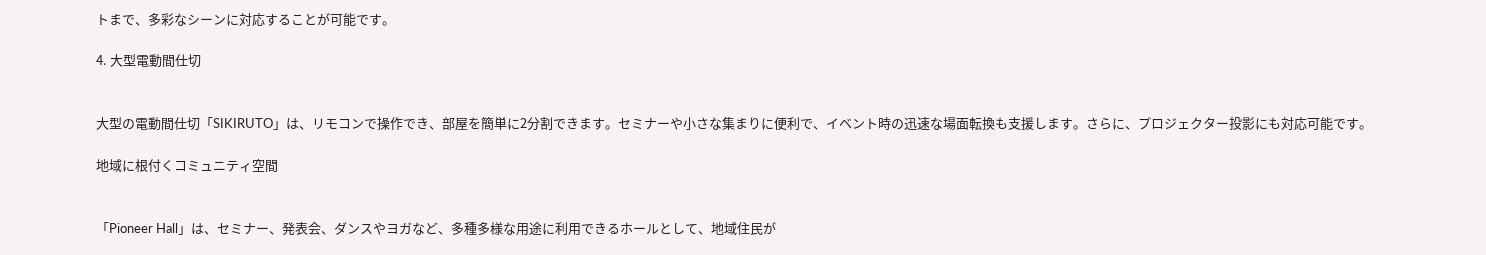トまで、多彩なシーンに対応することが可能です。

4. 大型電動間仕切


大型の電動間仕切「SIKIRUTO」は、リモコンで操作でき、部屋を簡単に2分割できます。セミナーや小さな集まりに便利で、イベント時の迅速な場面転換も支援します。さらに、プロジェクター投影にも対応可能です。

地域に根付くコミュニティ空間


「Pioneer Hall」は、セミナー、発表会、ダンスやヨガなど、多種多様な用途に利用できるホールとして、地域住民が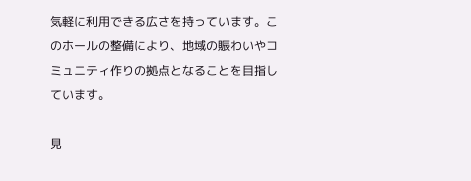気軽に利用できる広さを持っています。このホールの整備により、地域の賑わいやコミュニティ作りの拠点となることを目指しています。

見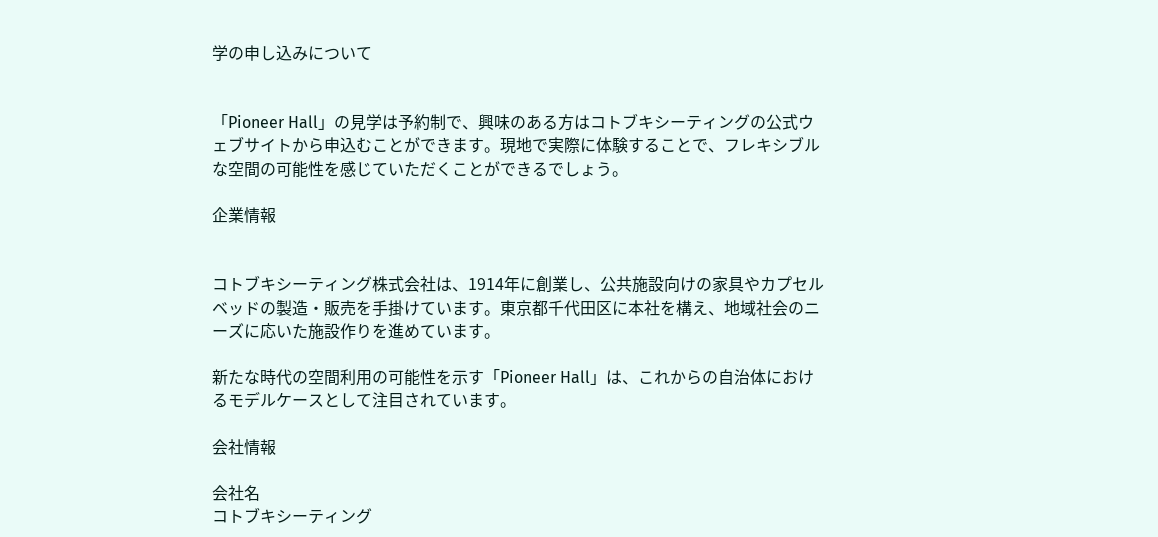学の申し込みについて


「Pioneer Hall」の見学は予約制で、興味のある方はコトブキシーティングの公式ウェブサイトから申込むことができます。現地で実際に体験することで、フレキシブルな空間の可能性を感じていただくことができるでしょう。

企業情報


コトブキシーティング株式会社は、1914年に創業し、公共施設向けの家具やカプセルベッドの製造・販売を手掛けています。東京都千代田区に本社を構え、地域社会のニーズに応いた施設作りを進めています。

新たな時代の空間利用の可能性を示す「Pioneer Hall」は、これからの自治体におけるモデルケースとして注目されています。

会社情報

会社名
コトブキシーティング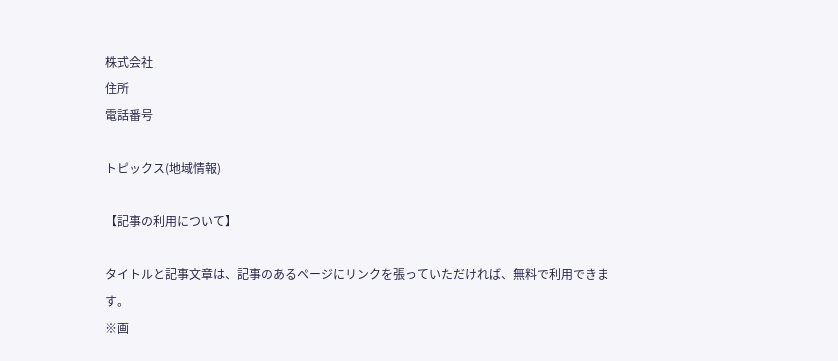株式会社
住所
電話番号

トピックス(地域情報)

【記事の利用について】

タイトルと記事文章は、記事のあるページにリンクを張っていただければ、無料で利用できます。
※画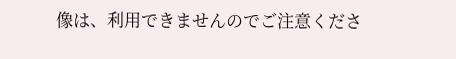像は、利用できませんのでご注意くださ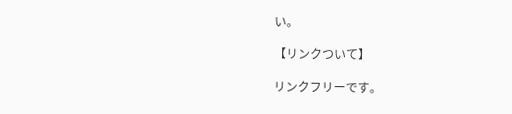い。

【リンクついて】

リンクフリーです。